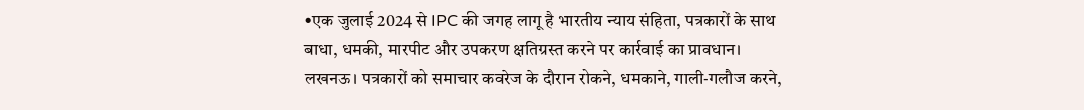•एक जुलाई 2024 से IPC की जगह लागू है भारतीय न्याय संहिता, पत्रकारों के साथ बाधा, धमकी, मारपीट और उपकरण क्षतिग्रस्त करने पर कार्रवाई का प्रावधान।
लखनऊ। पत्रकारों को समाचार कवरेज के दौरान रोकने, धमकाने, गाली-गलौज करने,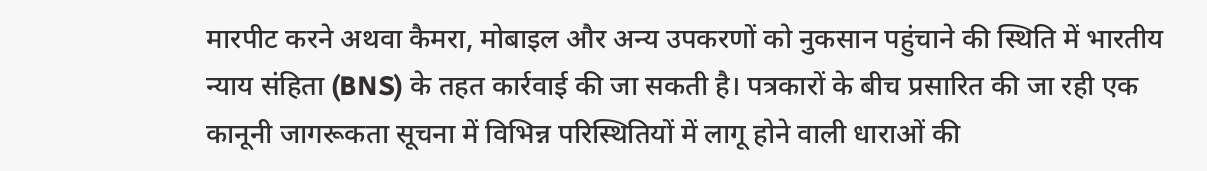मारपीट करने अथवा कैमरा, मोबाइल और अन्य उपकरणों को नुकसान पहुंचाने की स्थिति में भारतीय न्याय संहिता (BNS) के तहत कार्रवाई की जा सकती है। पत्रकारों के बीच प्रसारित की जा रही एक कानूनी जागरूकता सूचना में विभिन्न परिस्थितियों में लागू होने वाली धाराओं की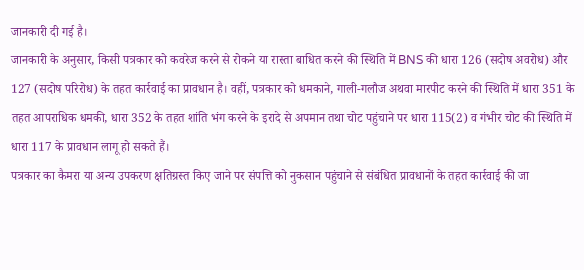जानकारी दी गई है।
जानकारी के अनुसार, किसी पत्रकार को कवरेज करने से रोकने या रास्ता बाधित करने की स्थिति में BNS की धारा 126 (सदोष अवरोध) और 127 (सदोष परिरोध) के तहत कार्रवाई का प्रावधान है। वहीं, पत्रकार को धमकाने, गाली-गलौज अथवा मारपीट करने की स्थिति में धारा 351 के तहत आपराधिक धमकी, धारा 352 के तहत शांति भंग करने के इरादे से अपमान तथा चोट पहुंचाने पर धारा 115(2) व गंभीर चोट की स्थिति में धारा 117 के प्रावधान लागू हो सकते हैं।
पत्रकार का कैमरा या अन्य उपकरण क्षतिग्रस्त किए जाने पर संपत्ति को नुकसान पहुंचाने से संबंधित प्रावधानों के तहत कार्रवाई की जा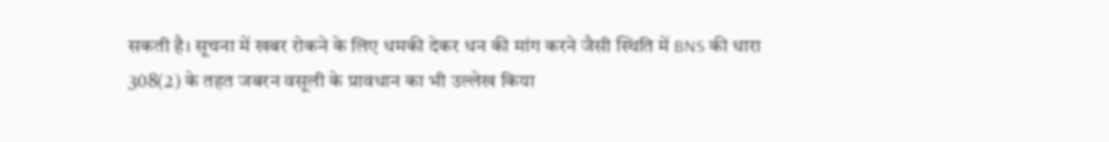सकती है। सूचना में खबर रोकने के लिए धमकी देकर धन की मांग करने जैसी स्थिति में BNS की धारा 308(2) के तहत जबरन वसूली के प्रावधान का भी उल्लेख किया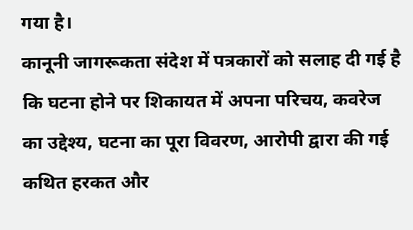गया है।
कानूनी जागरूकता संदेश में पत्रकारों को सलाह दी गई है कि घटना होने पर शिकायत में अपना परिचय, कवरेज का उद्देश्य, घटना का पूरा विवरण, आरोपी द्वारा की गई कथित हरकत और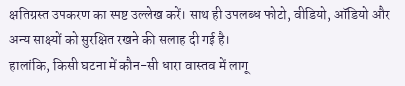क्षतिग्रस्त उपकरण का स्पष्ट उल्लेख करें। साथ ही उपलब्ध फोटो, वीडियो, ऑडियो और अन्य साक्ष्यों को सुरक्षित रखने की सलाह दी गई है।
हालांकि, किसी घटना में कौन-सी धारा वास्तव में लागू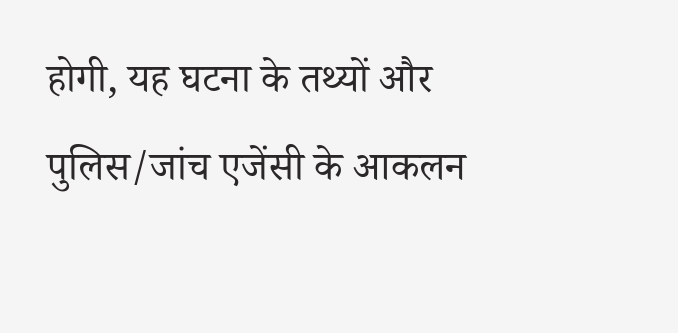होगी, यह घटना के तथ्यों और पुलिस/जांच एजेंसी के आकलन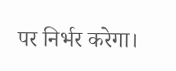पर निर्भर करेगा।